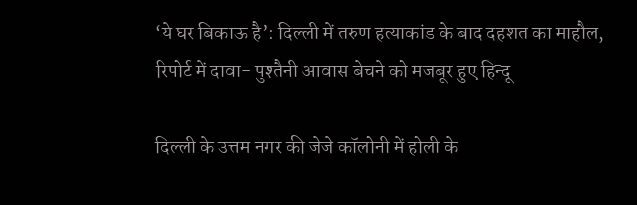‘ये घर बिकाऊ है’: दिल्ली में तरुण हत्याकांड के बाद दहशत का माहौल, रिपोर्ट में दावा- पुश्तैनी आवास बेचने को मजबूर हुए हिन्दू

दिल्ली के उत्तम नगर की जेजे कॉलोनी में होली के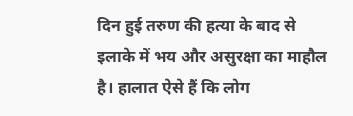दिन हुई तरुण की हत्या के बाद से इलाके में भय और असुरक्षा का माहौल है। हालात ऐसे हैं कि लोग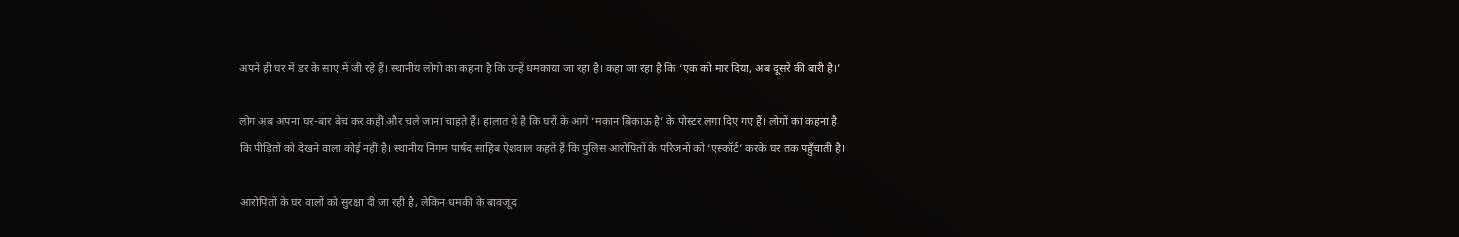अपने ही घर में डर के साए में जी रहे हैं। स्थानीय लोगों का कहना है कि उन्हें धमकाया जा रहा है। कहा जा रहा है कि ‘एक को मार दिया, अब दूसरे की बारी है।’

लोग अब अपना घर-बार बेच कर कहीं और चले जाना चाहते हैं। हालात ये है कि घरों के आगे ‘मकान बिकाऊ है’ के पोस्टर लगा दिए गए हैं। लोगों का कहना है कि पीड़ितों को देखने वाला कोई नहीं है। स्थानीय निगम पार्षद साहिब ऐशवाल कहते हैं कि पुलिस आरोपितों के परिजनों को ‘एस्कॉर्ट’ करके घर तक पहुँचाती है।

आरोपितों के घर वालों को सुरक्षा दी जा रही है, लेकिन धमकी के बावजूद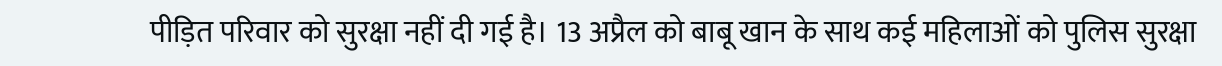पीड़ित परिवार को सुरक्षा नहीं दी गई है। 13 अप्रैल को बाबू खान के साथ कई महिलाओं को पुलिस सुरक्षा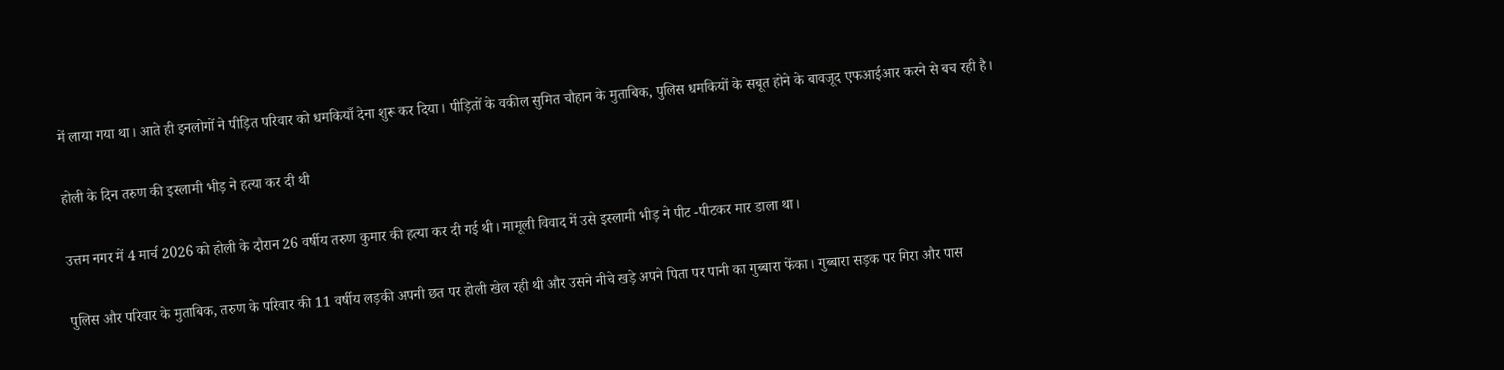में लाया गया था। आते ही इनलोगों ने पीड़ित परिवार को धमकियाँ देना शुरू कर दिया। पीड़ितों के वकील सुमित चौहान के मुताबिक, पुलिस धमकियों के सबूत होने के बावजूद एफआईआर करने से बच रही है।

होली के दिन तरुण की इस्लामी भीड़ ने हत्या कर दी थी

उत्तम नगर में 4 मार्च 2026 को होली के दौरान 26 वर्षीय तरुण कुमार की हत्या कर दी गई थी। मामूली विवाद में उसे इस्लामी भीड़ ने पीट -पीटकर मार डाला था।

पुलिस और परिवार के मुताबिक, तरुण के परिवार की 11 वर्षीय लड़की अपनी छत पर होली खेल रही थी और उसने नीचे खड़े अपने पिता पर पानी का गुब्बारा फेंका। गुब्बारा सड़क पर गिरा और पास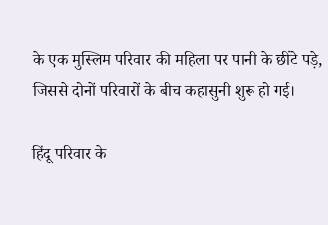के एक मुस्लिम परिवार की महिला पर पानी के छींटे पड़े, जिससे दोनों परिवारों के बीच कहासुनी शुरू हो गई।

हिंदू परिवार के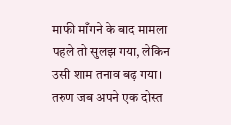माफी माँगने के बाद मामला पहले तो सुलझ गया, लेकिन उसी शाम तनाव बढ़ गया। तरुण जब अपने एक दोस्त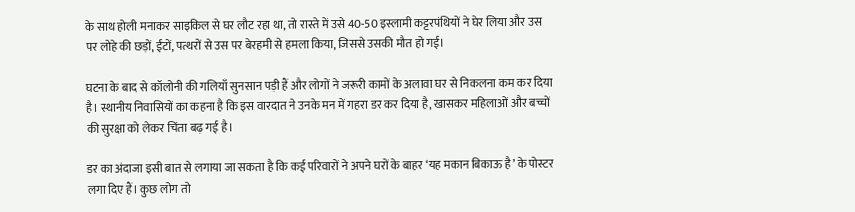के साथ होली मनाकर साइकिल से घर लौट रहा था, तो रास्ते में उसे 40-50 इस्लामी कट्टरपंथियों ने घेर लिया और उस पर लोहे की छड़ों, ईंटों, पत्थरों से उस पर बेरहमी से हमला किया, जिससे उसकी मौत हो गई।

घटना के बाद से कॉलोनी की गलियाँ सुनसान पड़ी हैं और लोगों ने जरूरी कामों के अलावा घर से निकलना कम कर दिया है। स्थानीय निवासियों का कहना है कि इस वारदात ने उनके मन में गहरा डर कर दिया है, खासकर महिलाओं और बच्चों की सुरक्षा को लेकर चिंता बढ़ गई है।

डर का अंदाजा इसी बात से लगाया जा सकता है कि कई परिवारों ने अपने घरों के बाहर ‘यह मकान बिकाऊ है’ के पोस्टर लगा दिए हैं। कुछ लोग तो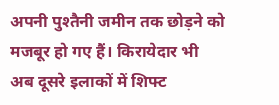अपनी पुश्तैनी जमीन तक छोड़ने को मजबूर हो गए हैं। किरायेदार भी अब दूसरे इलाकों में शिफ्ट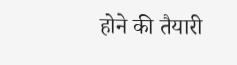होने की तैयारी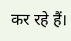कर रहे हैं।